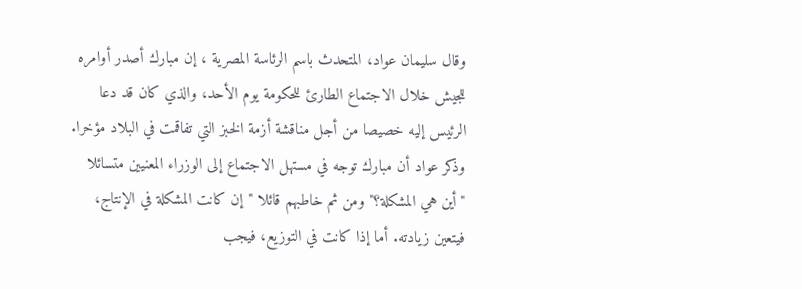وقال سليمان عواد، المتحدث باسم الرئاسة المصرية ، إن مبارك أصدر أوامره للجيش خلال الاجتماع الطارئ للحكومة يوم الأحد، والذي كان قد دعا الرئيس إليه خصيصا من أجل مناقشة أزمة الخبز التي تفاقمت في البلاد مؤخرا.
وذكر عواد أن مبارك توجه في مستهل الاجتماع إلى الوزراء المعنيين متسائلا "أين هي المشكلة؟" ومن ثم خاطبهم قائلا "إن كانت المشكلة في الإنتاج، فيتعين زيادته. أما إذا كانت في التوزيع، فيجب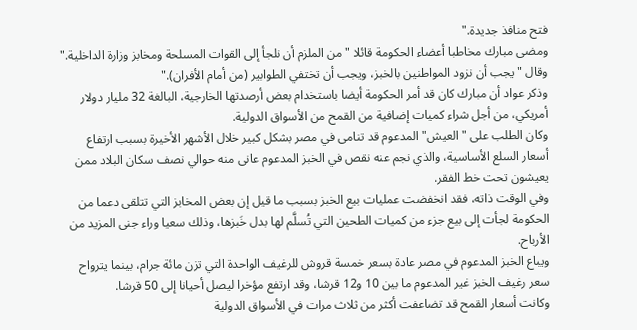فتح منافذ جديدة."
ومضى مبارك مخاطبا أعضاء الحكومة قائلا "من الملزم أن نلجأ إلى القوات المسلحة ومخابز وزارة الداخلية."
وقال "يجب أن نزود المواطنين بالخبز، ويجب أن تختفي الطوابير (من أمام الأفران)."
وذكر عواد أن مبارك كان قد أمر الحكومة أيضا باستخدام بعض أرصدتها الخارجية، البالغة 32 مليار دولار أمريكي، من أجل شراء كميات إضافية من القمح من الأسواق الدولية.
وكان الطلب على "العيش" المدعوم قد تنامى في مصر بشكل كبير خلال الأشهر الأخيرة بسبب ارتفاع أسعار السلع الأساسية، والذي نجم عنه نقص في الخبز المدعوم عانى منه حوالي نصف سكان البلاد ممن يعيشون تحت خط الفقر.
وفي الوقت ذاته، فقد انخفضت عمليات بيع الخبز بسبب ما قيل إن بعض المخابز التي تتلقى دعما من الحكومة لجأت إلى بيع جزء من كميات الطحين التي تُسلَّم لها بدل خَبزها، وذلك سعيا وراء جنى المزيد من الأرباح.
ويباع الخبز المدعوم في مصر عادة بسعر خمسة قروش للرغيف الواحدة التي تزن مائة جرام، بينما يترواح سعر رغيف الخبز غير المدعوم ما بين 10 و12 قرشا، وقد ارتفع مؤخرا ليصل أحيانا إلى 50 قرشا.
وكانت أسعار القمح قد تضاعفت أكثر من ثلاث مرات في الأسواق الدولية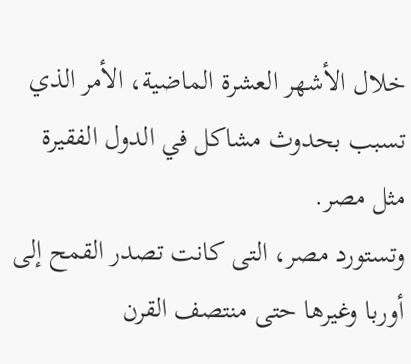خلال الأشهر العشرة الماضية، الأمر الذي تسبب بحدوث مشاكل في الدول الفقيرة مثل مصر.
وتستورد مصر، التى كانت تصدر القمح إلى أوربا وغيرها حتى منتصف القرن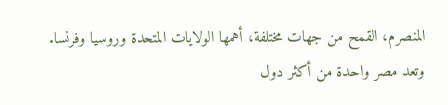المنصرم، القمح من جهات مختلفة، أهمها الولايات المتحدة وروسيا وفرنسا.
وتعد مصر واحدة من أكثر دول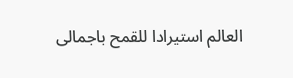العالم استيرادا للقمح باجمالى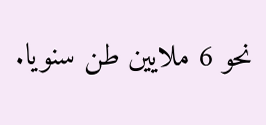نحو 6 ملايين طن سنويا.